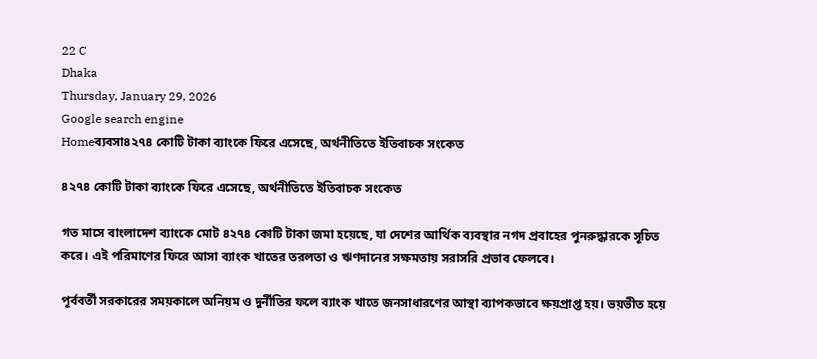22 C
Dhaka
Thursday, January 29, 2026
Google search engine
Homeব্যবসা৪২৭৪ কোটি টাকা ব্যাংকে ফিরে এসেছে, অর্থনীতিতে ইতিবাচক সংকেত

৪২৭৪ কোটি টাকা ব্যাংকে ফিরে এসেছে, অর্থনীতিতে ইতিবাচক সংকেত

গত মাসে বাংলাদেশ ব্যাংকে মোট ৪২৭৪ কোটি টাকা জমা হয়েছে, যা দেশের আর্থিক ব্যবস্থার নগদ প্রবাহের পুনরুদ্ধারকে সূচিত করে। এই পরিমাণের ফিরে আসা ব্যাংক খাতের তরলতা ও ঋণদানের সক্ষমতায় সরাসরি প্রভাব ফেলবে।

পূর্ববর্তী সরকারের সময়কালে অনিয়ম ও দুর্নীতির ফলে ব্যাংক খাতে জনসাধারণের আস্থা ব্যাপকভাবে ক্ষয়প্রাপ্ত হয়। ভয়ভীত হয়ে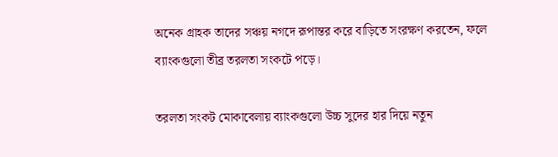অনেক গ্রাহক তাদের সঞ্চয় নগদে রূপান্তর করে বাড়িতে সংরক্ষণ করতেন, ফলে ব্যাংকগুলো তীব্র তরলতা সংকটে পড়ে।

তরলতা সংকট মোকাবেলায় ব্যাংকগুলো উচ্চ সুদের হার দিয়ে নতুন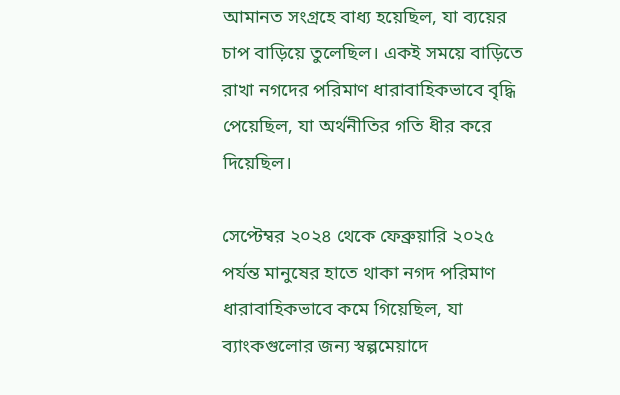আমানত সংগ্রহে বাধ্য হয়েছিল, যা ব্যয়ের চাপ বাড়িয়ে তুলেছিল। একই সময়ে বাড়িতে রাখা নগদের পরিমাণ ধারাবাহিকভাবে বৃদ্ধি পেয়েছিল, যা অর্থনীতির গতি ধীর করে দিয়েছিল।

সেপ্টেম্বর ২০২৪ থেকে ফেব্রুয়ারি ২০২৫ পর্যন্ত মানুষের হাতে থাকা নগদ পরিমাণ ধারাবাহিকভাবে কমে গিয়েছিল, যা ব্যাংকগুলোর জন্য স্বল্পমেয়াদে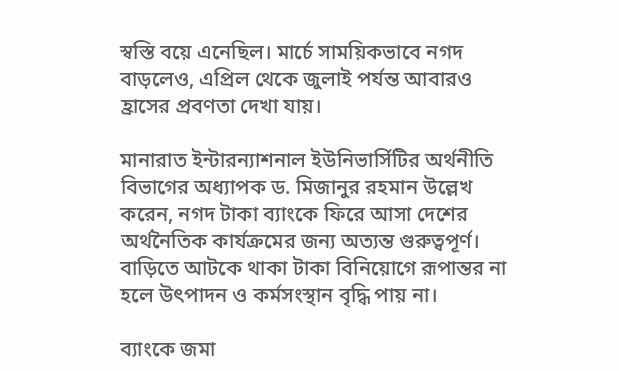স্বস্তি বয়ে এনেছিল। মার্চে সাময়িকভাবে নগদ বাড়লেও, এপ্রিল থেকে জুলাই পর্যন্ত আবারও হ্রাসের প্রবণতা দেখা যায়।

মানারাত ইন্টারন্যাশনাল ইউনিভার্সিটির অর্থনীতি বিভাগের অধ্যাপক ড. মিজানুর রহমান উল্লেখ করেন, নগদ টাকা ব্যাংকে ফিরে আসা দেশের অর্থনৈতিক কার্যক্রমের জন্য অত্যন্ত গুরুত্বপূর্ণ। বাড়িতে আটকে থাকা টাকা বিনিয়োগে রূপান্তর না হলে উৎপাদন ও কর্মসংস্থান বৃদ্ধি পায় না।

ব্যাংকে জমা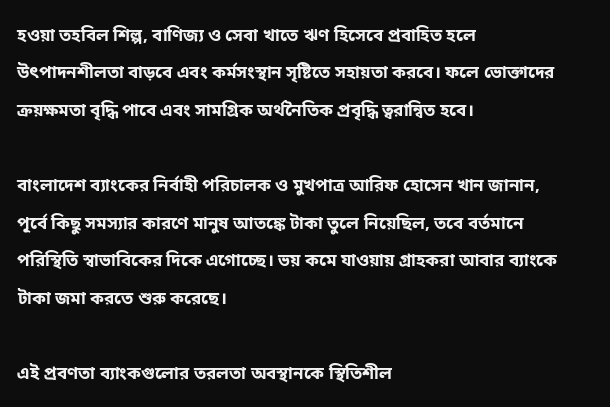হওয়া তহবিল শিল্প, বাণিজ্য ও সেবা খাতে ঋণ হিসেবে প্রবাহিত হলে উৎপাদনশীলতা বাড়বে এবং কর্মসংস্থান সৃষ্টিতে সহায়তা করবে। ফলে ভোক্তাদের ক্রয়ক্ষমতা বৃদ্ধি পাবে এবং সামগ্রিক অর্থনৈতিক প্রবৃদ্ধি ত্বরান্বিত হবে।

বাংলাদেশ ব্যাংকের নির্বাহী পরিচালক ও মুখপাত্র আরিফ হোসেন খান জানান, পূর্বে কিছু সমস্যার কারণে মানুষ আতঙ্কে টাকা তুলে নিয়েছিল, তবে বর্তমানে পরিস্থিতি স্বাভাবিকের দিকে এগোচ্ছে। ভয় কমে যাওয়ায় গ্রাহকরা আবার ব্যাংকে টাকা জমা করতে শুরু করেছে।

এই প্রবণতা ব্যাংকগুলোর তরলতা অবস্থানকে স্থিতিশীল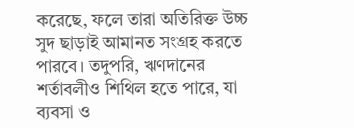করেছে, ফলে তারা অতিরিক্ত উচ্চ সুদ ছাড়াই আমানত সংগ্রহ করতে পারবে। তদুপরি, ঋণদানের শর্তাবলীও শিথিল হতে পারে, যা ব্যবসা ও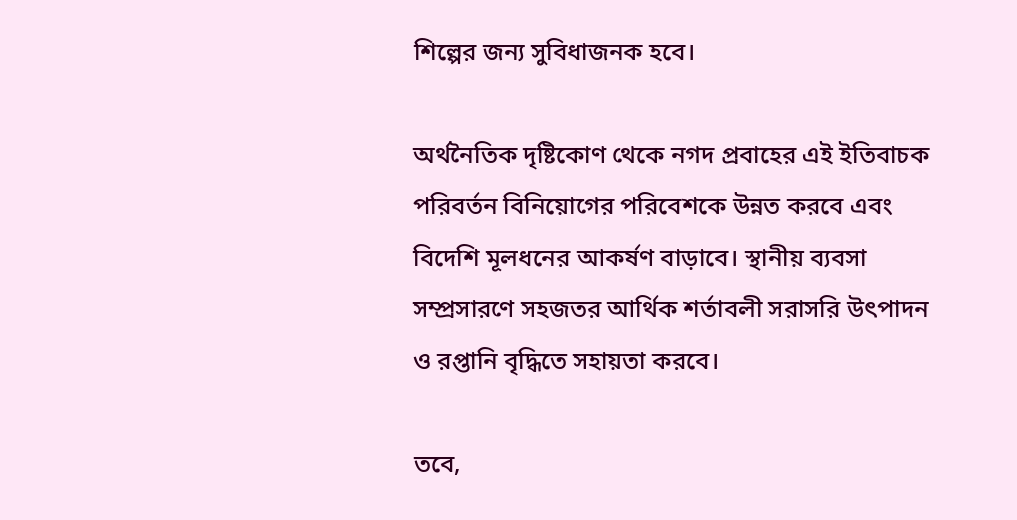শিল্পের জন্য সুবিধাজনক হবে।

অর্থনৈতিক দৃষ্টিকোণ থেকে নগদ প্রবাহের এই ইতিবাচক পরিবর্তন বিনিয়োগের পরিবেশকে উন্নত করবে এবং বিদেশি মূলধনের আকর্ষণ বাড়াবে। স্থানীয় ব্যবসা সম্প্রসারণে সহজতর আর্থিক শর্তাবলী সরাসরি উৎপাদন ও রপ্তানি বৃদ্ধিতে সহায়তা করবে।

তবে,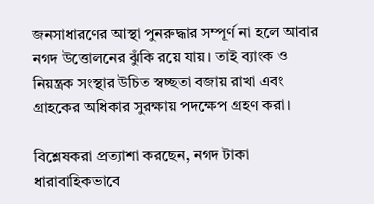জনসাধারণের আস্থা পুনরুদ্ধার সম্পূর্ণ না হলে আবার নগদ উত্তোলনের ঝুঁকি রয়ে যায়। তাই ব্যাংক ও নিয়ন্ত্রক সংস্থার উচিত স্বচ্ছতা বজায় রাখা এবং গ্রাহকের অধিকার সুরক্ষায় পদক্ষেপ গ্রহণ করা।

বিশ্লেষকরা প্রত্যাশা করছেন, নগদ টাকা ধারাবাহিকভাবে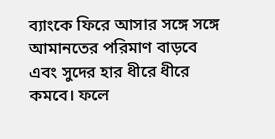ব্যাংকে ফিরে আসার সঙ্গে সঙ্গে আমানতের পরিমাণ বাড়বে এবং সুদের হার ধীরে ধীরে কমবে। ফলে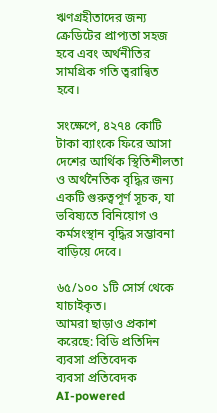ঋণগ্রহীতাদের জন্য ক্রেডিটের প্রাপ্যতা সহজ হবে এবং অর্থনীতির সামগ্রিক গতি ত্বরান্বিত হবে।

সংক্ষেপে, ৪২৭৪ কোটি টাকা ব্যাংকে ফিরে আসা দেশের আর্থিক স্থিতিশীলতা ও অর্থনৈতিক বৃদ্ধির জন্য একটি গুরুত্বপূর্ণ সূচক, যা ভবিষ্যতে বিনিয়োগ ও কর্মসংস্থান বৃদ্ধির সম্ভাবনা বাড়িয়ে দেবে।

৬৫/১০০ ১টি সোর্স থেকে যাচাইকৃত।
আমরা ছাড়াও প্রকাশ করেছে: বিডি প্রতিদিন
ব্যবসা প্রতিবেদক
ব্যবসা প্রতিবেদক
AI-powered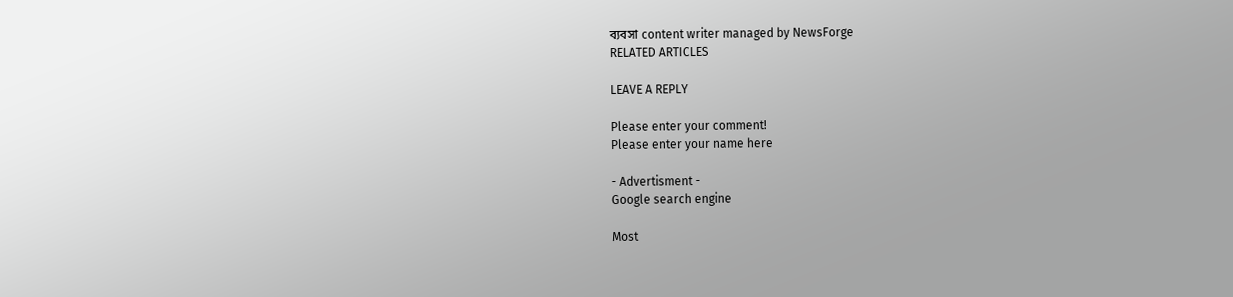ব্যবসা content writer managed by NewsForge
RELATED ARTICLES

LEAVE A REPLY

Please enter your comment!
Please enter your name here

- Advertisment -
Google search engine

Most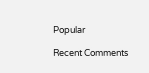Popular

Recent Comments